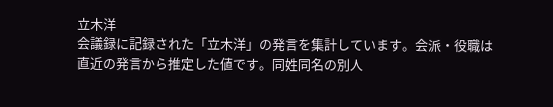立木洋
会議録に記録された「立木洋」の発言を集計しています。会派・役職は直近の発言から推定した値です。同姓同名の別人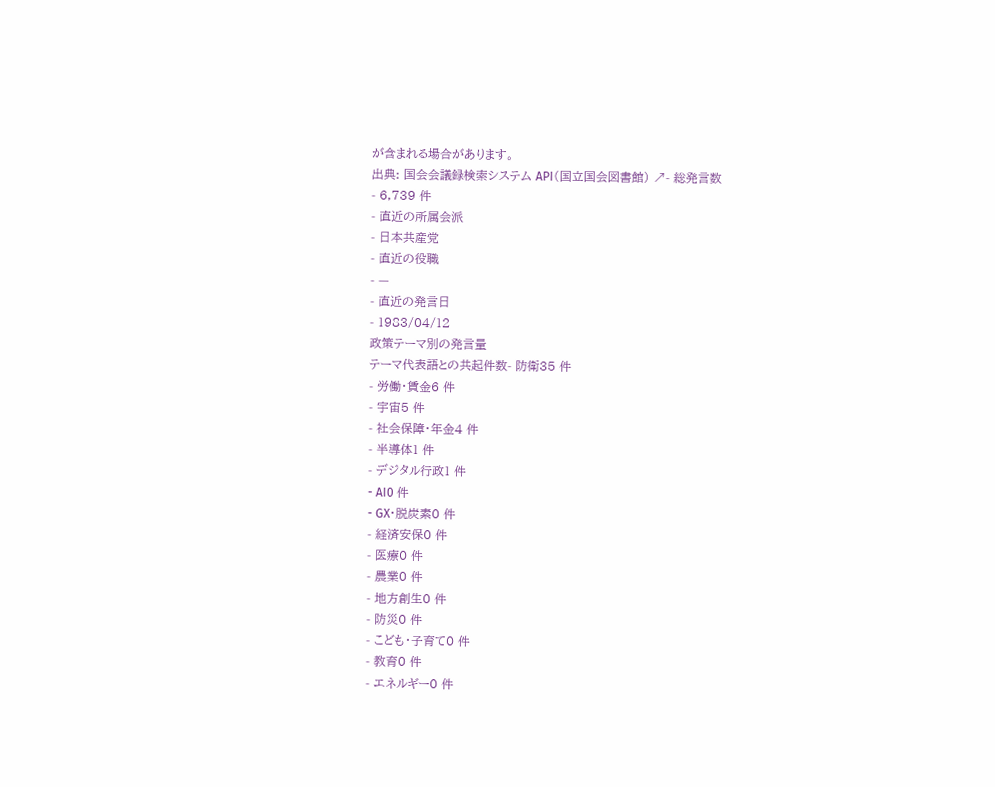が含まれる場合があります。
出典: 国会会議録検索システム API(国立国会図書館) ↗- 総発言数
- 6,739 件
- 直近の所属会派
- 日本共産党
- 直近の役職
- —
- 直近の発言日
- 1983/04/12
政策テーマ別の発言量
テーマ代表語との共起件数- 防衛35 件
- 労働・賃金6 件
- 宇宙5 件
- 社会保障・年金4 件
- 半導体1 件
- デジタル行政1 件
- AI0 件
- GX・脱炭素0 件
- 経済安保0 件
- 医療0 件
- 農業0 件
- 地方創生0 件
- 防災0 件
- こども・子育て0 件
- 教育0 件
- エネルギー0 件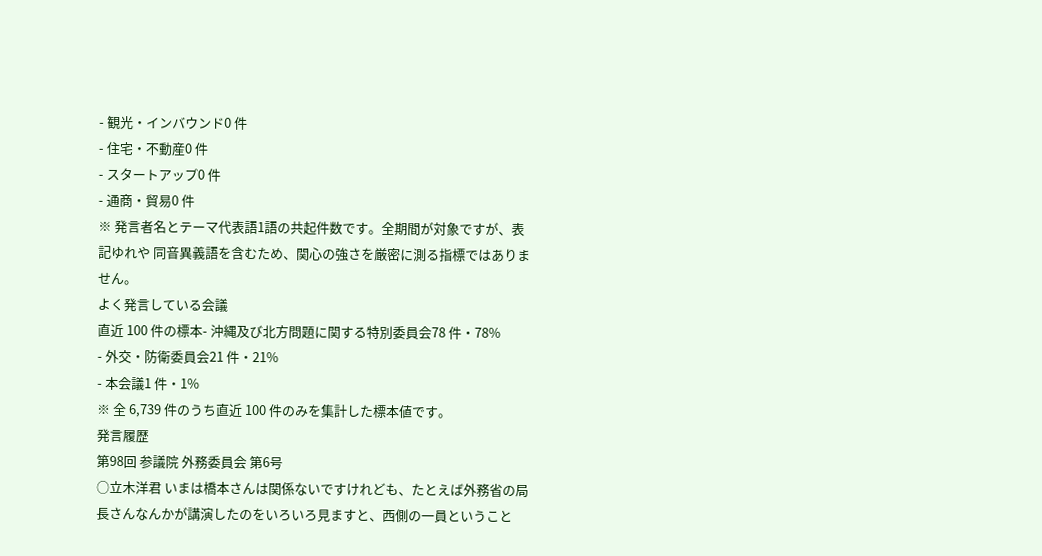- 観光・インバウンド0 件
- 住宅・不動産0 件
- スタートアップ0 件
- 通商・貿易0 件
※ 発言者名とテーマ代表語1語の共起件数です。全期間が対象ですが、表記ゆれや 同音異義語を含むため、関心の強さを厳密に測る指標ではありません。
よく発言している会議
直近 100 件の標本- 沖縄及び北方問題に関する特別委員会78 件・78%
- 外交・防衛委員会21 件・21%
- 本会議1 件・1%
※ 全 6,739 件のうち直近 100 件のみを集計した標本値です。
発言履歴
第98回 参議院 外務委員会 第6号
○立木洋君 いまは橋本さんは関係ないですけれども、たとえば外務省の局長さんなんかが講演したのをいろいろ見ますと、西側の一員ということ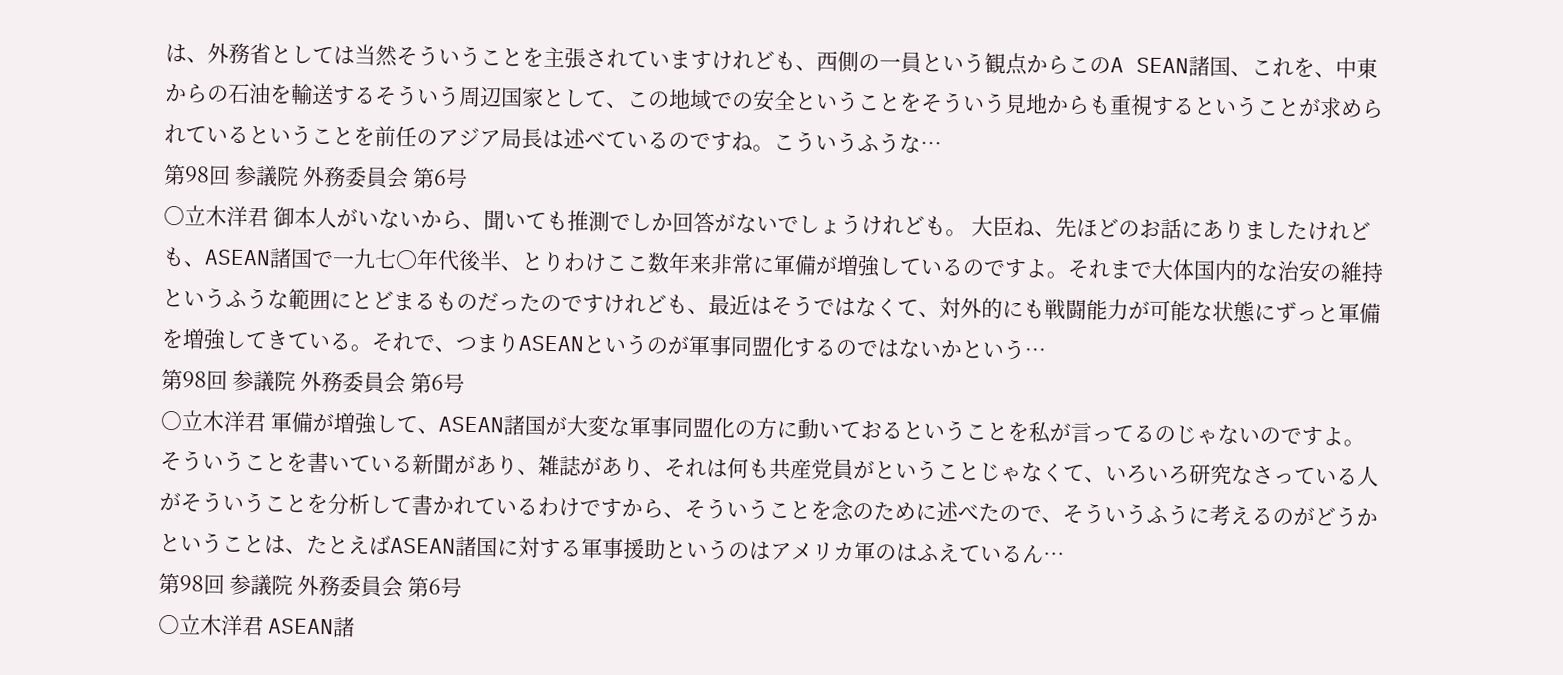は、外務省としては当然そういうことを主張されていますけれども、西側の一員という観点からこのA SEAN諸国、これを、中東からの石油を輸送するそういう周辺国家として、この地域での安全ということをそういう見地からも重視するということが求められているということを前任のアジア局長は述べているのですね。こういうふうな…
第98回 参議院 外務委員会 第6号
○立木洋君 御本人がいないから、聞いても推測でしか回答がないでしょうけれども。 大臣ね、先ほどのお話にありましたけれども、ASEAN諸国で一九七〇年代後半、とりわけここ数年来非常に軍備が増強しているのですよ。それまで大体国内的な治安の維持というふうな範囲にとどまるものだったのですけれども、最近はそうではなくて、対外的にも戦闘能力が可能な状態にずっと軍備を増強してきている。それで、つまりASEANというのが軍事同盟化するのではないかという…
第98回 参議院 外務委員会 第6号
○立木洋君 軍備が増強して、ASEAN諸国が大変な軍事同盟化の方に動いておるということを私が言ってるのじゃないのですよ。そういうことを書いている新聞があり、雑誌があり、それは何も共産党員がということじゃなくて、いろいろ研究なさっている人がそういうことを分析して書かれているわけですから、そういうことを念のために述べたので、そういうふうに考えるのがどうかということは、たとえばASEAN諸国に対する軍事援助というのはアメリカ軍のはふえているん…
第98回 参議院 外務委員会 第6号
○立木洋君 ASEAN諸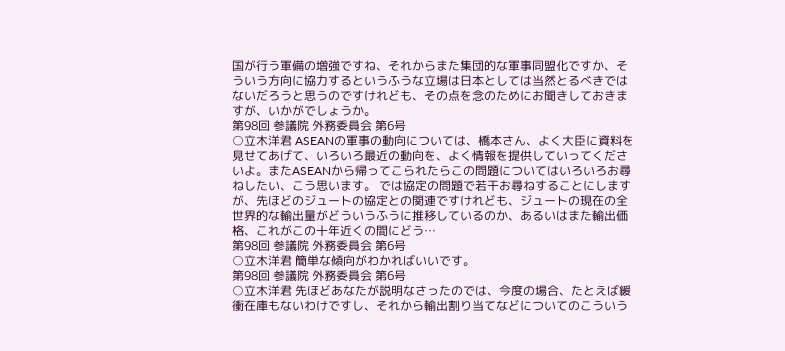国が行う軍備の増強ですね、それからまた集団的な軍事同盟化ですか、そういう方向に協力するというふうな立場は日本としては当然とるべきではないだろうと思うのですけれども、その点を念のためにお聞きしておきますが、いかがでしょうか。
第98回 参議院 外務委員会 第6号
○立木洋君 ASEANの軍事の動向については、橋本さん、よく大臣に資料を見せてあげて、いろいろ最近の動向を、よく情報を提供していってくださいよ。またASEANから帰ってこられたらこの問題についてはいろいろお尋ねしたい、こう思います。 では協定の問題で若干お尋ねすることにしますが、先ほどのジュートの協定との関連ですけれども、ジュートの現在の全世界的な輸出量がどういうふうに推移しているのか、あるいはまた輸出価格、これがこの十年近くの間にどう…
第98回 参議院 外務委員会 第6号
○立木洋君 簡単な傾向がわかればいいです。
第98回 参議院 外務委員会 第6号
○立木洋君 先ほどあなたが説明なさったのでは、今度の場合、たとえば緩衝在庫もないわけですし、それから輸出割り当てなどについてのこういう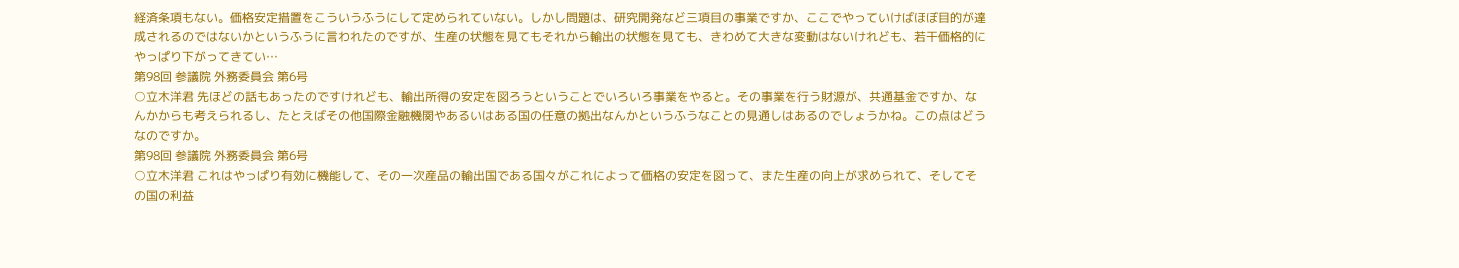経済条項もない。価格安定措置をこういうふうにして定められていない。しかし問題は、研究開発など三項目の事業ですか、ここでやっていけばほぼ目的が達成されるのではないかというふうに言われたのですが、生産の状態を見てもそれから輸出の状態を見ても、きわめて大きな変動はないけれども、若干価格的にやっぱり下がってきてい…
第98回 参議院 外務委員会 第6号
○立木洋君 先ほどの話もあったのですけれども、輸出所得の安定を図ろうということでいろいろ事業をやると。その事業を行う財源が、共通基金ですか、なんかからも考えられるし、たとえばその他国際金融機関やあるいはある国の任意の拠出なんかというふうなことの見通しはあるのでしょうかね。この点はどうなのですか。
第98回 参議院 外務委員会 第6号
○立木洋君 これはやっぱり有効に機能して、その一次産品の輸出国である国々がこれによって価格の安定を図って、また生産の向上が求められて、そしてその国の利益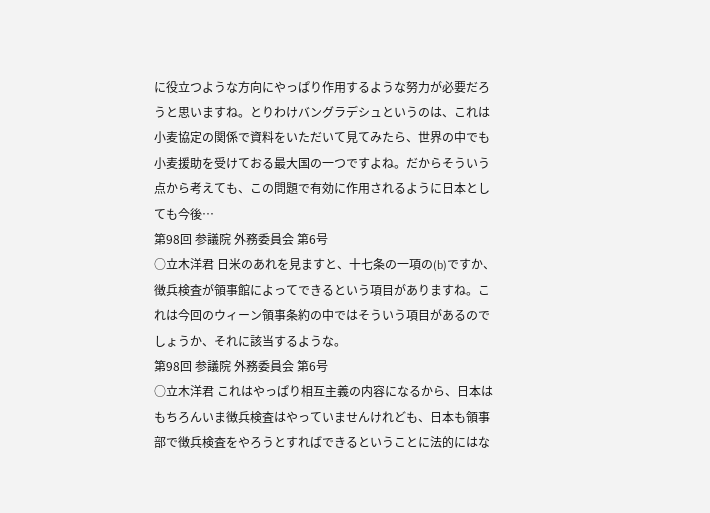に役立つような方向にやっぱり作用するような努力が必要だろうと思いますね。とりわけバングラデシュというのは、これは小麦協定の関係で資料をいただいて見てみたら、世界の中でも小麦援助を受けておる最大国の一つですよね。だからそういう点から考えても、この問題で有効に作用されるように日本としても今後…
第98回 参議院 外務委員会 第6号
○立木洋君 日米のあれを見ますと、十七条の一項の(b)ですか、徴兵検査が領事館によってできるという項目がありますね。これは今回のウィーン領事条約の中ではそういう項目があるのでしょうか、それに該当するような。
第98回 参議院 外務委員会 第6号
○立木洋君 これはやっぱり相互主義の内容になるから、日本はもちろんいま徴兵検査はやっていませんけれども、日本も領事部で徴兵検査をやろうとすればできるということに法的にはな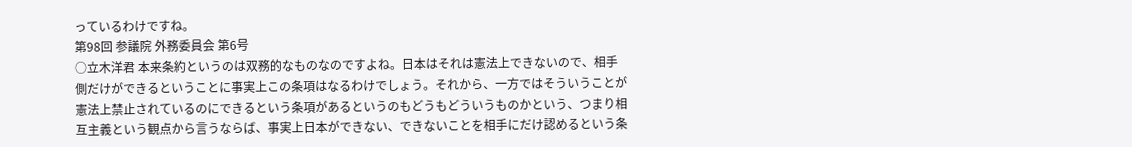っているわけですね。
第98回 参議院 外務委員会 第6号
○立木洋君 本来条約というのは双務的なものなのですよね。日本はそれは憲法上できないので、相手側だけができるということに事実上この条項はなるわけでしょう。それから、一方ではそういうことが憲法上禁止されているのにできるという条項があるというのもどうもどういうものかという、つまり相互主義という観点から言うならば、事実上日本ができない、できないことを相手にだけ認めるという条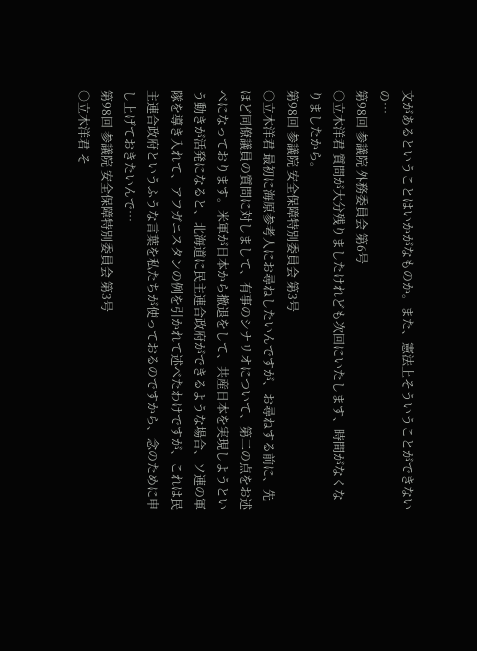文があるということはいかがなものか。また、憲法上そういうことができないの…
第98回 参議院 外務委員会 第6号
○立木洋君 質問が大分残りましたけれども次回にいたします、時間がなくなりましたから。
第98回 参議院 安全保障特別委員会 第3号
○立木洋君 最初に海原参考人にお尋ねしたいんですが、お尋ねする前に、先ほど同僚議員の質問に対しまして、有事のシナリオについて、第二の点をお述べになっております。米軍が日本から撤退をして、共産日本を実現しようという動きが活発になると、北海道に民主連合政府ができるような場合、ソ連の軍隊を導き入れて、アフガニスタンの例を引かれて述べたわけですが、これは民主連合政府というふうな言葉を私たちが使っておるのですから、念のために申し上げておきたいんで…
第98回 参議院 安全保障特別委員会 第3号
○立木洋君 そ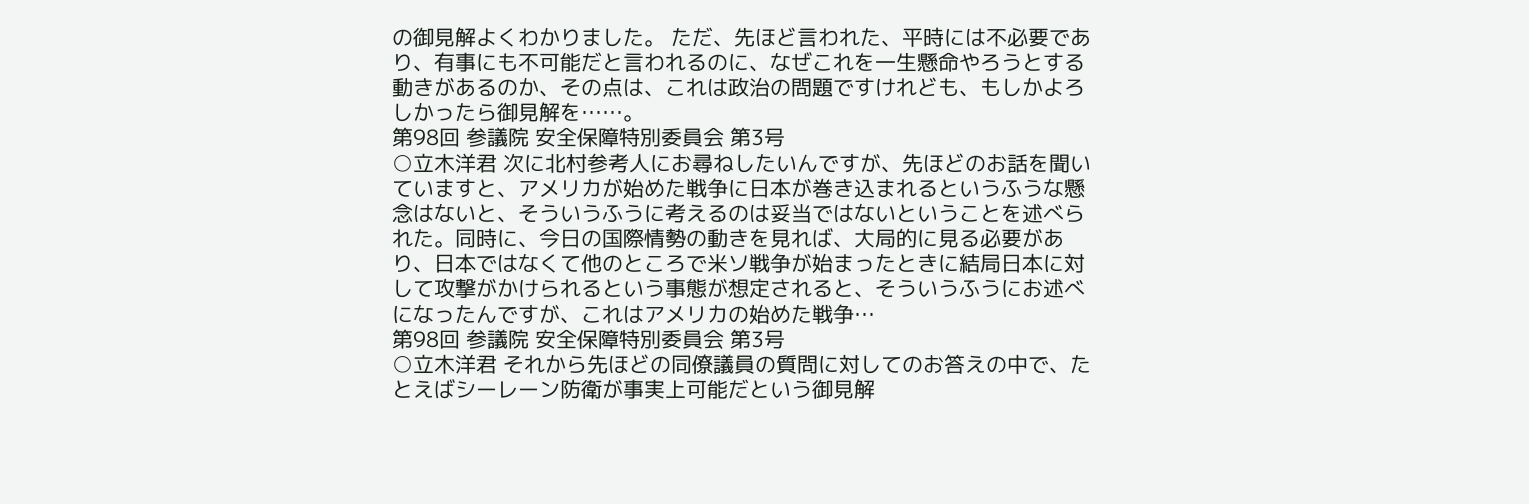の御見解よくわかりました。 ただ、先ほど言われた、平時には不必要であり、有事にも不可能だと言われるのに、なぜこれを一生懸命やろうとする動きがあるのか、その点は、これは政治の問題ですけれども、もしかよろしかったら御見解を……。
第98回 参議院 安全保障特別委員会 第3号
○立木洋君 次に北村参考人にお尋ねしたいんですが、先ほどのお話を聞いていますと、アメリカが始めた戦争に日本が巻き込まれるというふうな懸念はないと、そういうふうに考えるのは妥当ではないということを述べられた。同時に、今日の国際情勢の動きを見れば、大局的に見る必要があり、日本ではなくて他のところで米ソ戦争が始まったときに結局日本に対して攻撃がかけられるという事態が想定されると、そういうふうにお述べになったんですが、これはアメリカの始めた戦争…
第98回 参議院 安全保障特別委員会 第3号
○立木洋君 それから先ほどの同僚議員の質問に対してのお答えの中で、たとえばシーレーン防衛が事実上可能だという御見解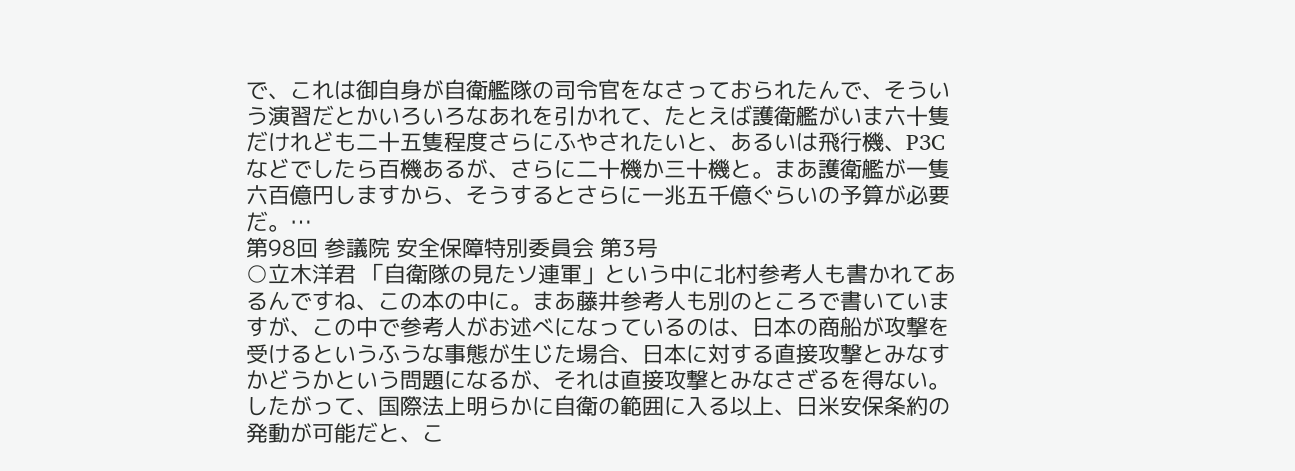で、これは御自身が自衛艦隊の司令官をなさっておられたんで、そういう演習だとかいろいろなあれを引かれて、たとえば護衛艦がいま六十隻だけれども二十五隻程度さらにふやされたいと、あるいは飛行機、P3Cなどでしたら百機あるが、さらに二十機か三十機と。まあ護衛艦が一隻六百億円しますから、そうするとさらに一兆五千億ぐらいの予算が必要だ。…
第98回 参議院 安全保障特別委員会 第3号
○立木洋君 「自衛隊の見たソ連軍」という中に北村参考人も書かれてあるんですね、この本の中に。まあ藤井参考人も別のところで書いていますが、この中で参考人がお述べになっているのは、日本の商船が攻撃を受けるというふうな事態が生じた場合、日本に対する直接攻撃とみなすかどうかという問題になるが、それは直接攻撃とみなさざるを得ない。したがって、国際法上明らかに自衛の範囲に入る以上、日米安保条約の発動が可能だと、こ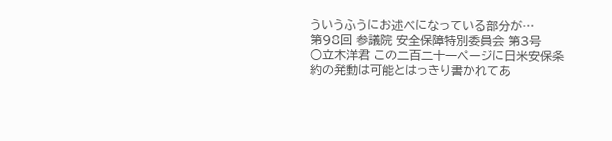ういうふうにお述べになっている部分が…
第98回 参議院 安全保障特別委員会 第3号
○立木洋君 この二百二十一ページに日米安保条約の発動は可能とはっきり書かれてあ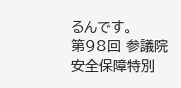るんです。
第98回 参議院 安全保障特別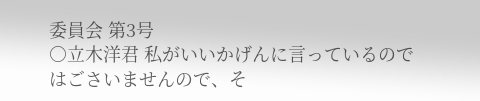委員会 第3号
○立木洋君 私がいいかげんに言っているのではごさいませんので、そ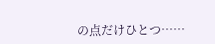の点だけひとつ……